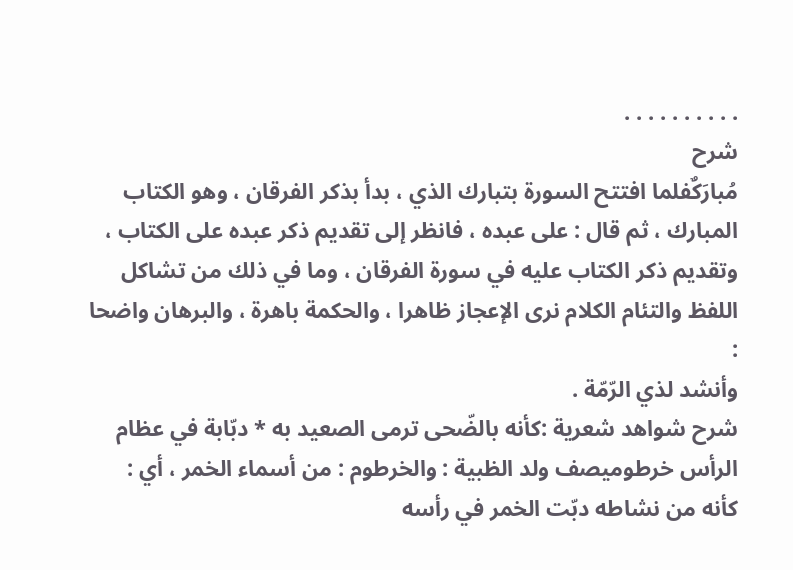. . . . . . . . . .
شرح
مُبارَكٌفلما افتتح السورة بتبارك الذي ، بدأ بذكر الفرقان ، وهو الكتاب المبارك ، ثم قال : على عبده ، فانظر إلى تقديم ذكر عبده على الكتاب ، وتقديم ذكر الكتاب عليه في سورة الفرقان ، وما في ذلك من تشاكل اللفظ والتئام الكلام نرى الإعجاز ظاهرا ، والحكمة باهرة ، والبرهان واضحا :
وأنشد لذي الرّمّة .
شرح شواهد شعرية :كأنه بالضّحى ترمى الصعيد به * دبّابة في عظام الرأس خرطوميصف ولد الظبية : والخرطوم : من أسماء الخمر ، أي : كأنه من نشاطه دبّت الخمر في رأسه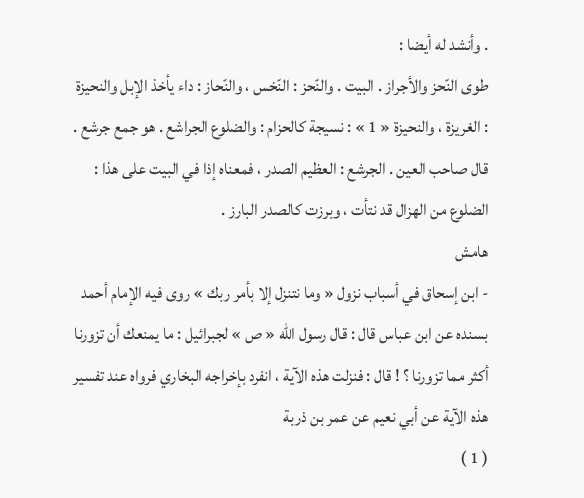. وأنشد له أيضا :
طوى النّحز والأجراز . البيت . والنّحز : النّخس ، والنّحاز : داء يأخذ الإبل والنحيزة : الغريزة ، والنحيزة « 1 » : نسيجة كالحزام : والضلوع الجراشع . هو جمع جرشع . قال صاحب العين . الجرشع : العظيم الصدر ، فمعناه إذا في البيت على هذا : الضلوع من الهزال قد نتأت ، وبرزت كالصدر البارز .
هامش
- ابن إسحاق في أسباب نزول « وما نتنزل إلا بأمر ربك » روى فيه الإمام أحمد بسنده عن ابن عباس قال : قال رسول اللّه « ص » لجبرائيل : ما يمنعك أن تزورنا أكثر مما تزورنا ؟ ! قال : فنزلت هذه الآية ، انفرد بإخراجه البخاري فرواه عند تفسير هذه الآية عن أبي نعيم عن عمر بن ذربة
( 1 )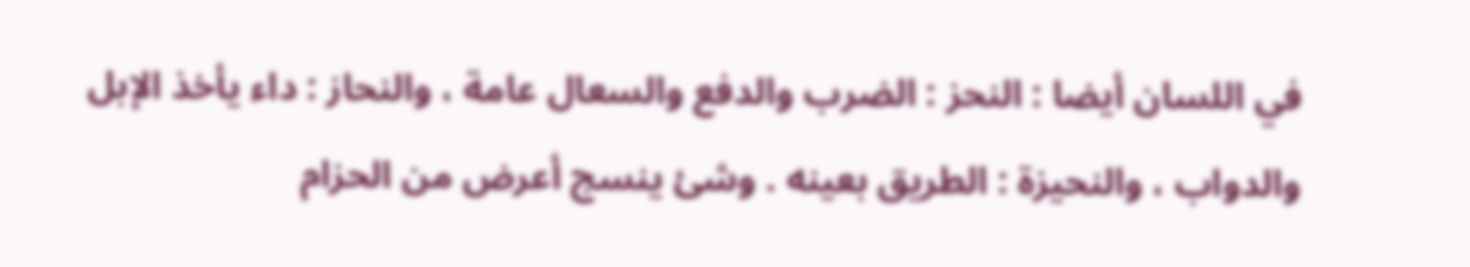في اللسان أيضا : النحز : الضرب والدفع والسعال عامة ، والنحاز : داء يأخذ الإبل والدواب ، والنحيزة : الطريق بعينه . وشئ ينسج أعرض من الحزام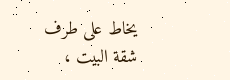يخاط على طرف شقة البيت ،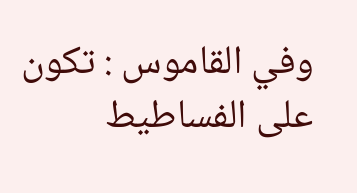وفي القاموس : تكون على الفساطيط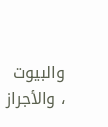والبيوت ، والأجراز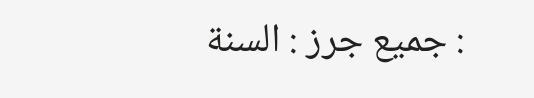: جميع جرز : السنة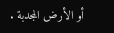أو الأرض المجدبة .